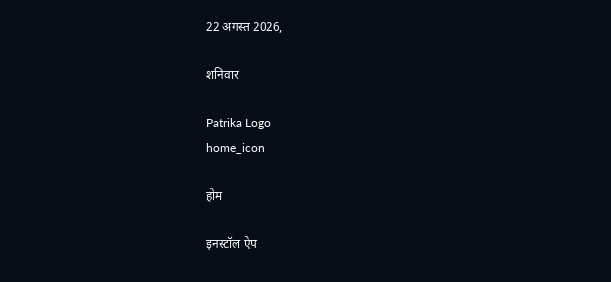22 अगस्त 2026,

शनिवार

Patrika Logo
home_icon

होम

इनस्टॉल ऐप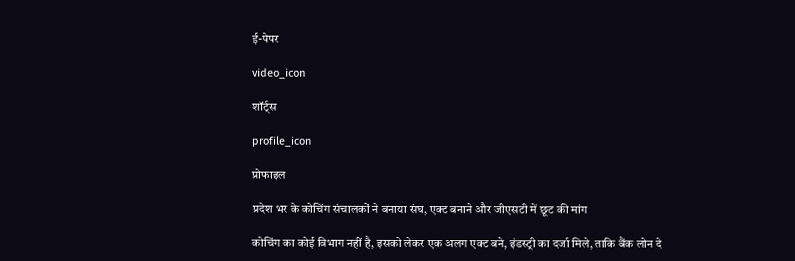ई-पेपर

video_icon

शॉर्ट्स

profile_icon

प्रोफाइल

प्रदेश भर के कोचिंग संचालकों ने बनाया संघ, एक्ट बनाने और जीएसटी में छूट की मांग

कोचिंग का कोई विभाग नहीं है, इसको लेकर एक अलग एक्ट बने, इंडस्ट्री का दर्जा मिले, ताकि बैंक लोन दे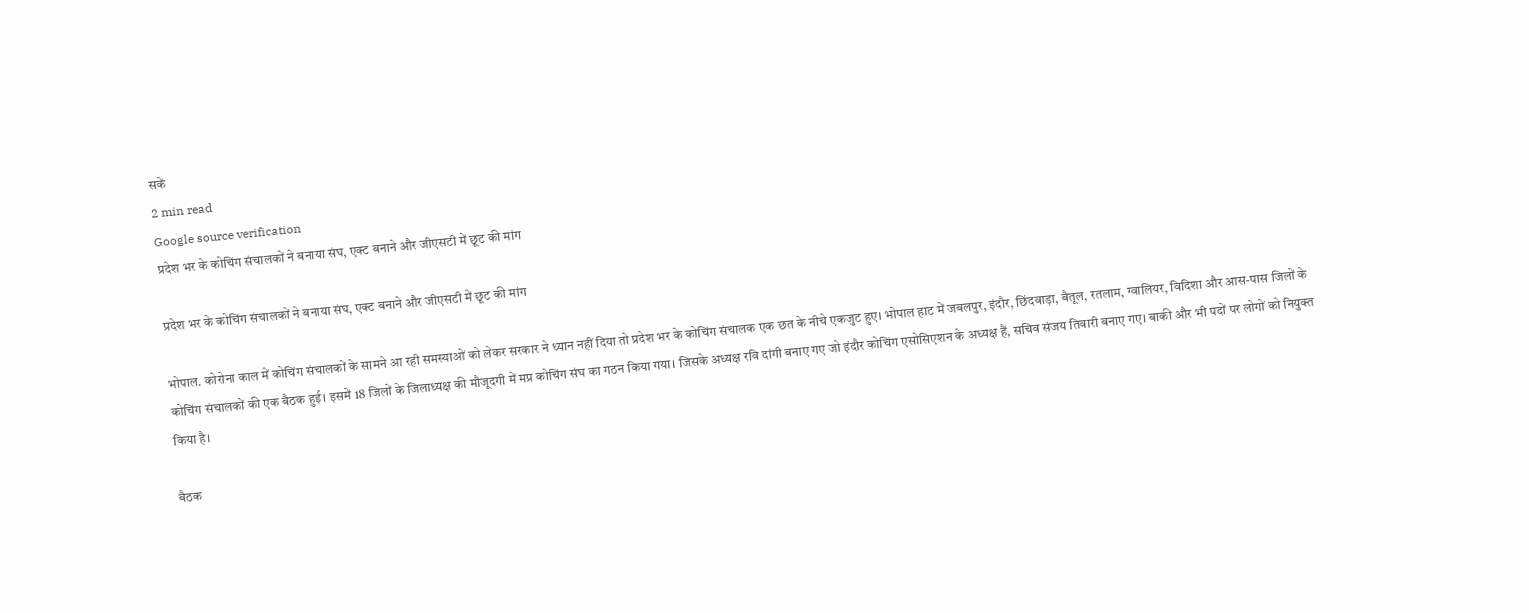सकें
2 min read
Google source verification
प्रदेश भर के कोचिंग संचालकों ने बनाया संघ, एक्ट बनाने और जीएसटी में छूट की मांग

प्रदेश भर के कोचिंग संचालकों ने बनाया संघ, एक्ट बनाने और जीएसटी में छूट की मांग

भोपाल. कोरोना काल में कोचिंग संचालकों के सामने आ रही समस्याओं को लेकर सरकार ने ध्यान नहीं दिया तो प्रदेश भर के कोचिंग संचालक एक छत के नीचे एकजुट हुए। भोपाल हाट में जबलपुर, इंदौर, छिंदवाड़ा, बैतूल, रतलाम, ग्वालियर, विदिशा और आस-पास जिलों के कोचिंग संचालकों की एक बैठक हुई। इसमें 18 जिलों के जिलाध्यक्ष की मौजूदगी में मप्र कोचिंग संघ का गठन किया गया। जिसके अध्यक्ष रवि दांगी बनाए गए जो इंदौर कोचिंग एसोसिएशन के अध्यक्ष हैं, सचिव संजय तिवारी बनाए गए। बाकी और भी पदों पर लोगों को नियुक्त किया है।

बैठक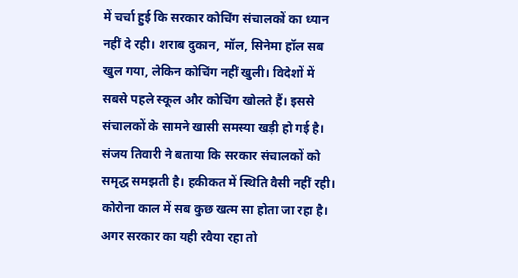में चर्चा हुई कि सरकार कोचिंग संचालकों का ध्यान नहीं दे रही। शराब दुकान, मॉल, सिनेमा हॉल सब खुल गया, लेकिन कोचिंग नहीं खुली। विदेशों में सबसे पहले स्कूल और कोचिंग खोलते हैं। इससे संचालकों के सामने खासी समस्या खड़ी हो गई है। संजय तिवारी ने बताया कि सरकार संचालकों को समृद्ध समझती है। हकीकत में स्थिति वैसी नहीं रही। कोरोना काल में सब कुछ खत्म सा होता जा रहा है। अगर सरकार का यही रवैया रहा तो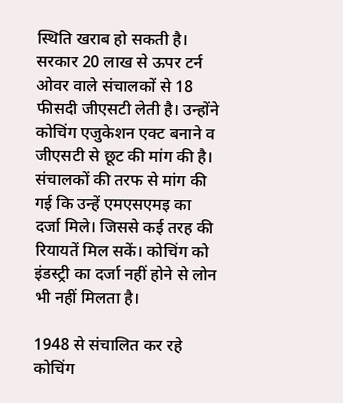स्थिति खराब हो सकती है। सरकार 20 लाख से ऊपर टर्न ओवर वाले संचालकों से 18 फीसदी जीएसटी लेती है। उन्होंने कोचिंग एजुकेशन एक्ट बनाने व जीएसटी से छूट की मांग की है। संचालकों की तरफ से मांग की गई कि उन्हें एमएसएमइ का दर्जा मिले। जिससे कई तरह की रियायतें मिल सकें। कोचिंग को इंडस्ट्री का दर्जा नहीं होने से लोन भी नहीं मिलता है।

1948 से संचालित कर रहे कोचिंग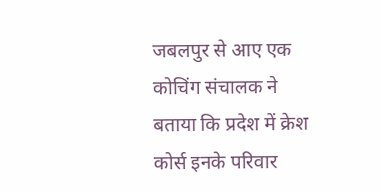जबलपुर से आए एक कोचिंग संचालक ने बताया कि प्रदेश में क्रेश कोर्स इनके परिवार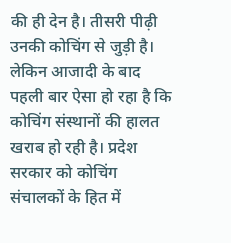की ही देन है। तीसरी पीढ़ी उनकी कोचिंग से जुड़ी है। लेकिन आजादी के बाद पहली बार ऐसा हो रहा है कि कोचिंग संस्थानों की हालत खराब हो रही है। प्रदेश सरकार को कोचिंग संचालकों के हित में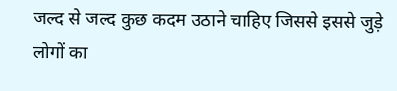जल्द से जल्द कुछ कदम उठाने चाहिए जिससे इससे जुड़े लोगों का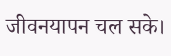जीवनयापन चल सके।